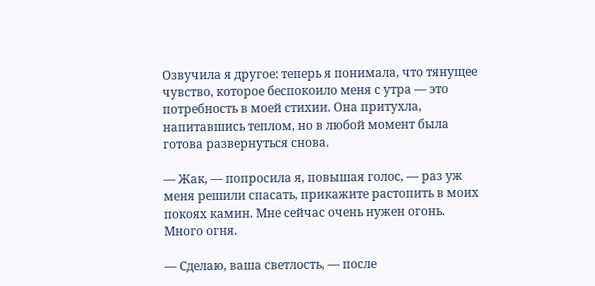Озвучила я другое: теперь я понимала, что тянущее чувство, которое беспокоило меня с утра — это потребность в моей стихии. Она притухла, напитавшись теплом, но в любой момент была готова развернуться снова.

— Жак, — попросила я, повышая голос, — раз уж меня решили спасать, прикажите растопить в моих покоях камин. Мне сейчас очень нужен огонь. Много огня.

— Сделаю, ваша светлость, — после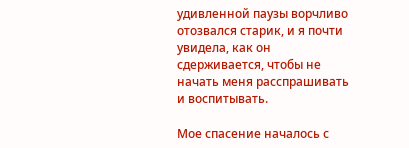удивленной паузы ворчливо отозвался старик, и я почти увидела, как он сдерживается, чтобы не начать меня расспрашивать и воспитывать.

Мое спасение началось с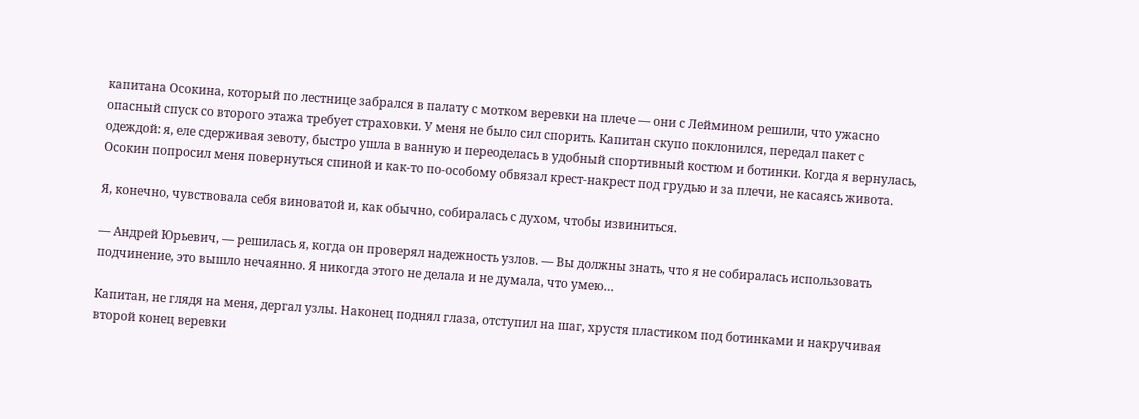капитана Осокина, который по лестнице забрался в палату с мотком веревки на плече — они с Леймином решили, что ужасно опасный спуск со второго этажа требует страховки. У меня не было сил спорить. Капитан скупо поклонился, передал пакет с одеждой: я, еле сдерживая зевоту, быстро ушла в ванную и переоделась в удобный спортивный костюм и ботинки. Когда я вернулась, Осокин попросил меня повернуться спиной и как-то по-особому обвязал крест-накрест под грудью и за плечи, не касаясь живота.

Я, конечно, чувствовала себя виноватой и, как обычно, собиралась с духом, чтобы извиниться.

— Андрей Юрьевич, — решилась я, когда он проверял надежность узлов. — Вы должны знать, что я не собиралась использовать подчинение, это вышло нечаянно. Я никогда этого не делала и не думала, что умею…

Капитан, не глядя на меня, дергал узлы. Наконец поднял глаза, отступил на шаг, хрустя пластиком под ботинками и накручивая второй конец веревки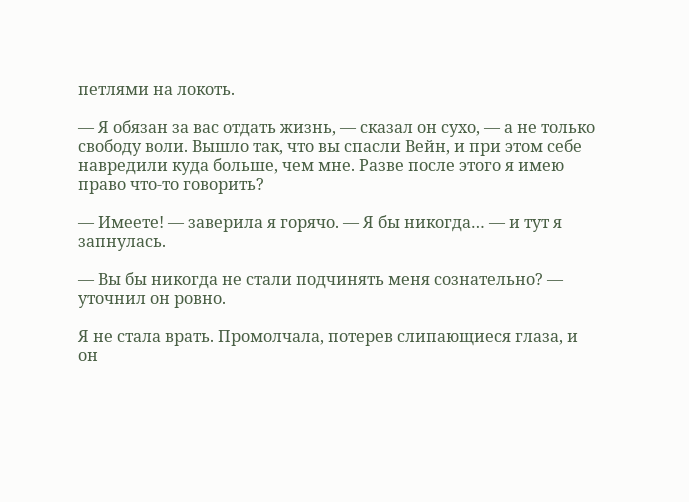петлями на локоть.

— Я обязан за вас отдать жизнь, — сказал он сухо, — а не только свободу воли. Вышло так, что вы спасли Вейн, и при этом себе навредили куда больше, чем мне. Разве после этого я имею право что-то говорить?

— Имеете! — заверила я горячо. — Я бы никогда… — и тут я запнулась.

— Вы бы никогда не стали подчинять меня сознательно? — уточнил он ровно.

Я не стала врать. Промолчала, потерев слипающиеся глаза, и он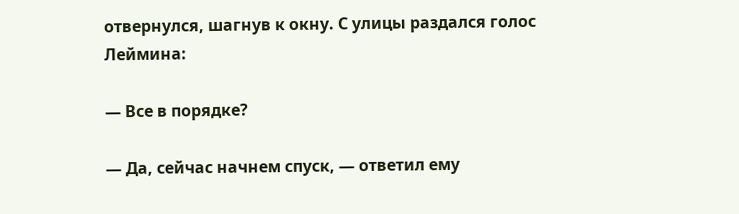отвернулся, шагнув к окну. С улицы раздался голос Леймина:

— Все в порядке?

— Да, сейчас начнем спуск, — ответил ему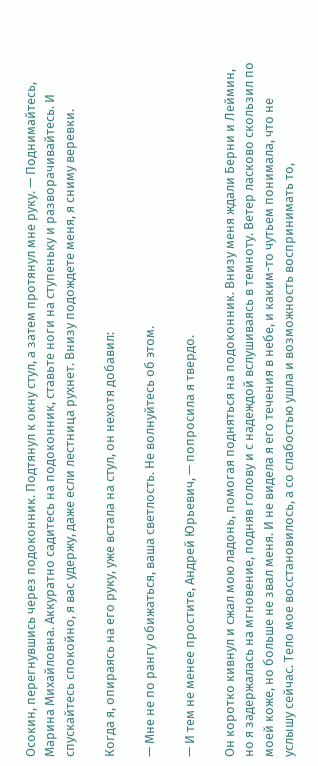Осокин, перегнувшись через подоконник. Подтянул к окну стул, а затем протянул мне руку. — Поднимайтесь, Марина Михайловна. Аккуратно садитесь на подоконник, ставьте ноги на ступеньку и разворачивайтесь. И спускайтесь спокойно, я вас удержу, даже если лестница рухнет. Внизу подождете меня, я сниму веревки.

Когда я, опираясь на его руку, уже встала на стул, он нехотя добавил:

— Мне не по рангу обижаться, ваша светлость. Не волнуйтесь об этом.

— И тем не менее простите, Андрей Юрьевич, — попросила я твердо.

Он коротко кивнул и сжал мою ладонь, помогая подняться на подоконник. Внизу меня ждали Берни и Леймин, но я задержалась на мгновение, подняв голову и с надеждой вслушиваясь в темноту. Ветер ласково скользил по моей коже, но больше не звал меня. И не видела я его течения в небе, и каким-то чутьем понимала, что не услышу сейчас. Тело мое восстановилось, а со слабостью ушла и возможность воспринимать то,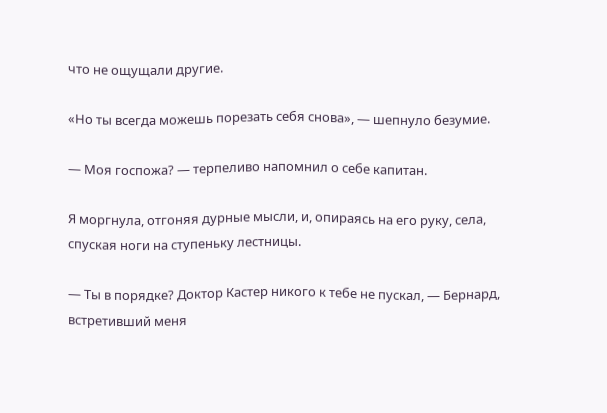что не ощущали другие.

«Но ты всегда можешь порезать себя снова», — шепнуло безумие.

— Моя госпожа? — терпеливо напомнил о себе капитан.

Я моргнула, отгоняя дурные мысли, и, опираясь на его руку, села, спуская ноги на ступеньку лестницы.

— Ты в порядке? Доктор Кастер никого к тебе не пускал, — Бернард, встретивший меня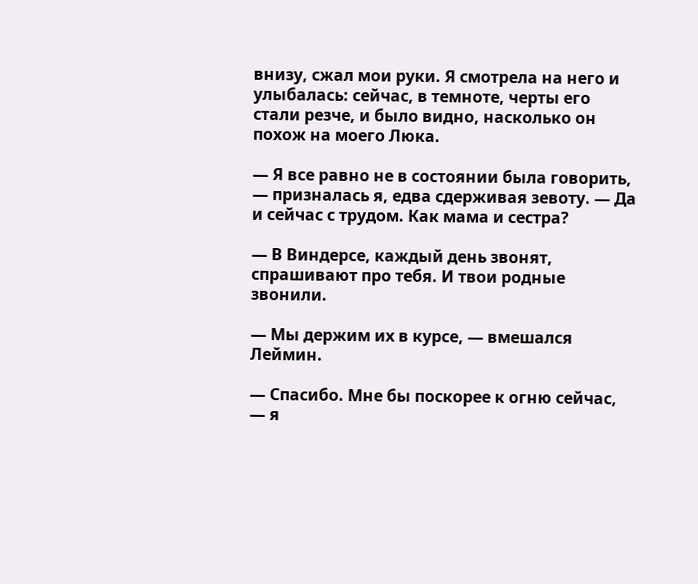внизу, сжал мои руки. Я смотрела на него и улыбалась: сейчас, в темноте, черты его стали резче, и было видно, насколько он похож на моего Люка.

— Я все равно не в состоянии была говорить, — призналась я, едва сдерживая зевоту. — Да и сейчас с трудом. Как мама и сестра?

— В Виндерсе, каждый день звонят, спрашивают про тебя. И твои родные звонили.

— Мы держим их в курсе, — вмешался Леймин.

— Спасибо. Мне бы поскорее к огню сейчас, — я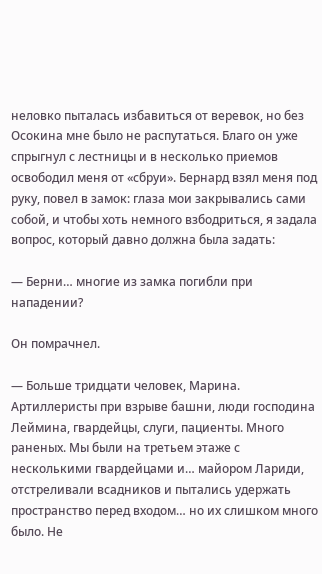неловко пыталась избавиться от веревок, но без Осокина мне было не распутаться. Благо он уже спрыгнул с лестницы и в несколько приемов освободил меня от «сбруи». Бернард взял меня под руку, повел в замок: глаза мои закрывались сами собой, и чтобы хоть немного взбодриться, я задала вопрос, который давно должна была задать:

— Берни… многие из замка погибли при нападении?

Он помрачнел.

— Больше тридцати человек, Марина. Артиллеристы при взрыве башни, люди господина Леймина, гвардейцы, слуги, пациенты. Много раненых. Мы были на третьем этаже с несколькими гвардейцами и… майором Лариди, отстреливали всадников и пытались удержать пространство перед входом… но их слишком много было. Не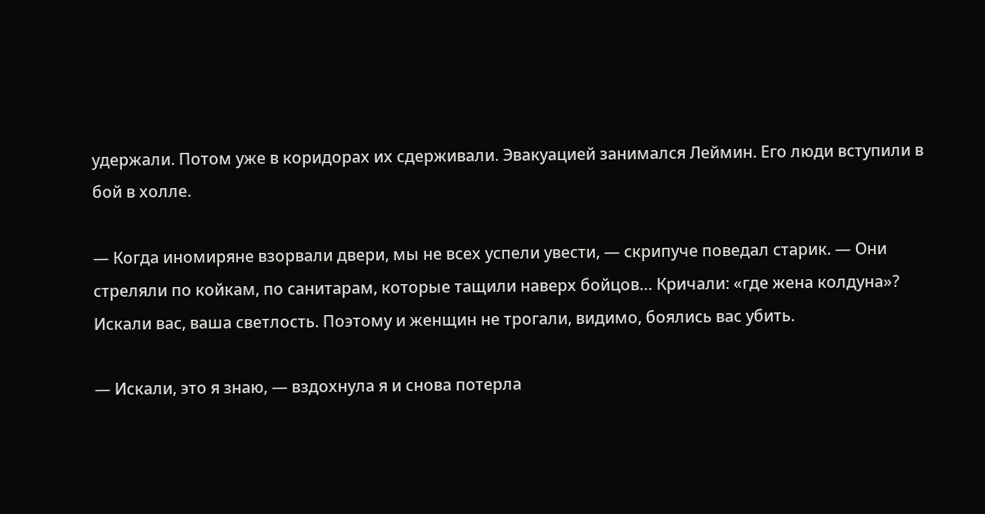удержали. Потом уже в коридорах их сдерживали. Эвакуацией занимался Леймин. Его люди вступили в бой в холле.

— Когда иномиряне взорвали двери, мы не всех успели увести, — скрипуче поведал старик. — Они стреляли по койкам, по санитарам, которые тащили наверх бойцов… Кричали: «где жена колдуна»? Искали вас, ваша светлость. Поэтому и женщин не трогали, видимо, боялись вас убить.

— Искали, это я знаю, — вздохнула я и снова потерла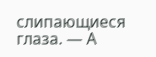слипающиеся глаза. — А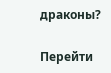драконы?

Перейти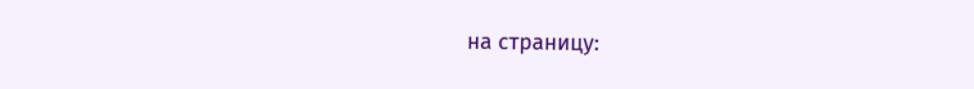на страницу: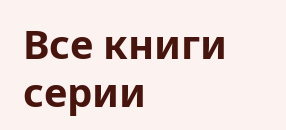Все книги серии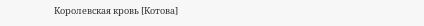Королевская кровь [Котова]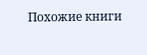Похожие книги